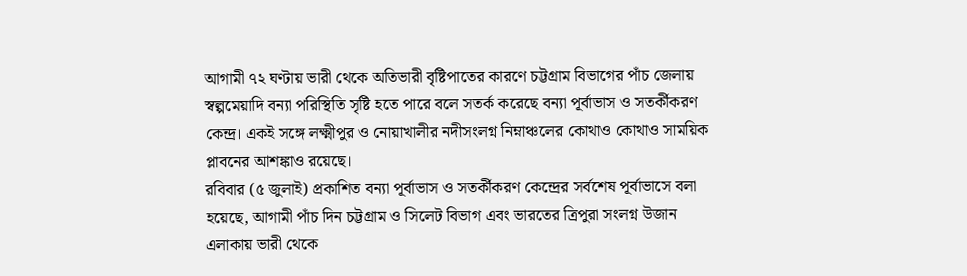আগামী ৭২ ঘণ্টায় ভারী থেকে অতিভারী বৃষ্টিপাতের কারণে চট্টগ্রাম বিভাগের পাঁচ জেলায় স্বল্পমেয়াদি বন্যা পরিস্থিতি সৃষ্টি হতে পারে বলে সতর্ক করেছে বন্যা পূর্বাভাস ও সতর্কীকরণ কেন্দ্র। একই সঙ্গে লক্ষ্মীপুর ও নোয়াখালীর নদীসংলগ্ন নিম্নাঞ্চলের কোথাও কোথাও সাময়িক প্লাবনের আশঙ্কাও রয়েছে।
রবিবার (৫ জুলাই) প্রকাশিত বন্যা পূর্বাভাস ও সতর্কীকরণ কেন্দ্রের সর্বশেষ পূর্বাভাসে বলা হয়েছে, আগামী পাঁচ দিন চট্টগ্রাম ও সিলেট বিভাগ এবং ভারতের ত্রিপুরা সংলগ্ন উজান এলাকায় ভারী থেকে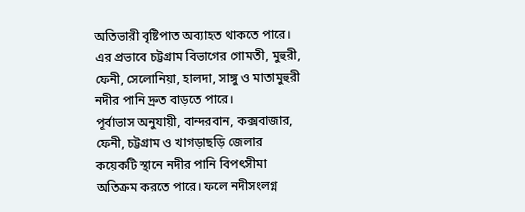অতিভারী বৃষ্টিপাত অব্যাহত থাকতে পারে। এর প্রভাবে চট্টগ্রাম বিভাগের গোমতী, মুহুরী, ফেনী, সেলোনিয়া, হালদা, সাঙ্গু ও মাতামুহুরী নদীর পানি দ্রুত বাড়তে পারে।
পূর্বাভাস অনুযায়ী, বান্দরবান, কক্সবাজার, ফেনী, চট্টগ্রাম ও খাগড়াছড়ি জেলার কয়েকটি স্থানে নদীর পানি বিপৎসীমা অতিক্রম করতে পারে। ফলে নদীসংলগ্ন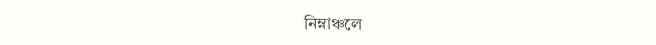নিম্নাঞ্চলে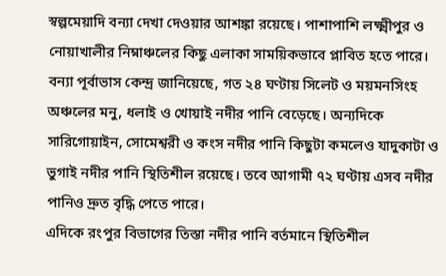স্বল্পমেয়াদি বন্যা দেখা দেওয়ার আশঙ্কা রয়েছে। পাশাপাশি লক্ষ্মীপুর ও নোয়াখালীর নিম্নাঞ্চলের কিছু এলাকা সাময়িকভাবে প্লাবিত হতে পারে।
বন্যা পূর্বাভাস কেন্দ্র জানিয়েছে, গত ২৪ ঘণ্টায় সিলেট ও ময়মনসিংহ অঞ্চলের মনু, ধলাই ও খোয়াই নদীর পানি বেড়েছে। অন্যদিকে সারিগোয়াইন, সোমেশ্বরী ও কংস নদীর পানি কিছুটা কমলেও যাদুকাটা ও ভুগাই নদীর পানি স্থিতিশীল রয়েছে। তবে আগামী ৭২ ঘণ্টায় এসব নদীর পানিও দ্রুত বৃদ্ধি পেতে পারে।
এদিকে রংপুর বিভাগের তিস্তা নদীর পানি বর্তমানে স্থিতিশীল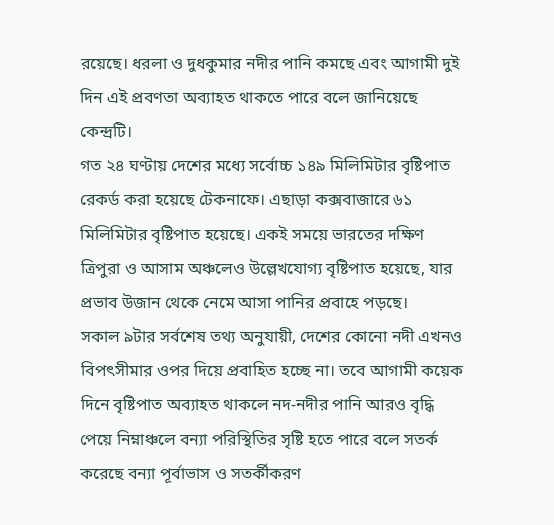রয়েছে। ধরলা ও দুধকুমার নদীর পানি কমছে এবং আগামী দুই দিন এই প্রবণতা অব্যাহত থাকতে পারে বলে জানিয়েছে কেন্দ্রটি।
গত ২৪ ঘণ্টায় দেশের মধ্যে সর্বোচ্চ ১৪৯ মিলিমিটার বৃষ্টিপাত রেকর্ড করা হয়েছে টেকনাফে। এছাড়া কক্সবাজারে ৬১ মিলিমিটার বৃষ্টিপাত হয়েছে। একই সময়ে ভারতের দক্ষিণ ত্রিপুরা ও আসাম অঞ্চলেও উল্লেখযোগ্য বৃষ্টিপাত হয়েছে, যার প্রভাব উজান থেকে নেমে আসা পানির প্রবাহে পড়ছে।
সকাল ৯টার সর্বশেষ তথ্য অনুযায়ী, দেশের কোনো নদী এখনও বিপৎসীমার ওপর দিয়ে প্রবাহিত হচ্ছে না। তবে আগামী কয়েক দিনে বৃষ্টিপাত অব্যাহত থাকলে নদ-নদীর পানি আরও বৃদ্ধি পেয়ে নিম্নাঞ্চলে বন্যা পরিস্থিতির সৃষ্টি হতে পারে বলে সতর্ক করেছে বন্যা পূর্বাভাস ও সতর্কীকরণ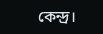কেন্দ্র।